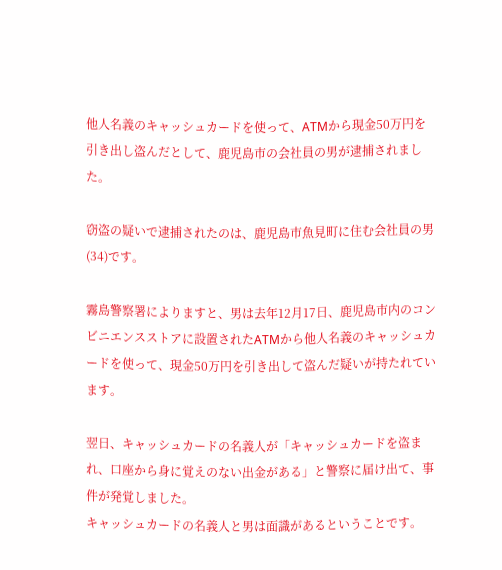他人名義のキャッシュカードを使って、ATMから現金50万円を引き出し盗んだとして、鹿児島市の会社員の男が逮捕されました。

窃盗の疑いで逮捕されたのは、鹿児島市魚見町に住む会社員の男(34)です。

霧島警察署によりますと、男は去年12月17日、鹿児島市内のコンビニエンスストアに設置されたATMから他人名義のキャッシュカードを使って、現金50万円を引き出して盗んだ疑いが持たれています。

翌日、キャッシュカードの名義人が「キャッシュカードを盗まれ、口座から身に覚えのない出金がある」と警察に届け出て、事件が発覚しました。
キャッシュカードの名義人と男は面識があるということです。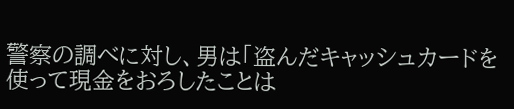警察の調べに対し、男は「盗んだキャッシュカードを使って現金をおろしたことは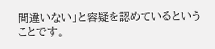間違いない」と容疑を認めているということです。